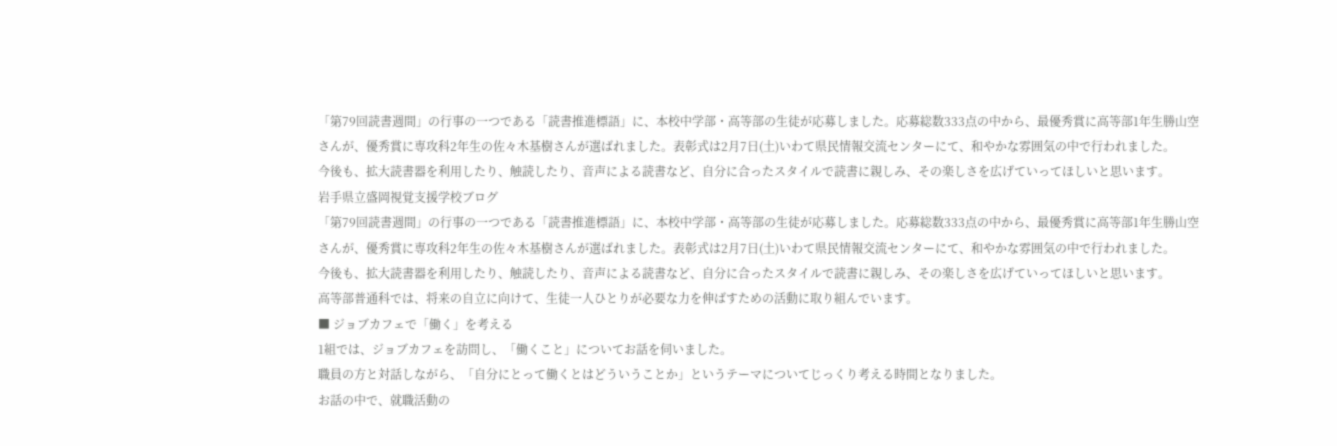「第79回読書週間」の行事の一つである「読書推進標語」に、本校中学部・高等部の生徒が応募しました。応募総数333点の中から、最優秀賞に高等部1年生勝山空さんが、優秀賞に専攻科2年生の佐々木基樹さんが選ばれました。表彰式は2月7日(土)いわて県民情報交流センターにて、和やかな雰囲気の中で行われました。
今後も、拡大読書器を利用したり、触読したり、音声による読書など、自分に合ったスタイルで読書に親しみ、その楽しさを広げていってほしいと思います。
岩手県立盛岡視覚支援学校ブログ
「第79回読書週間」の行事の一つである「読書推進標語」に、本校中学部・高等部の生徒が応募しました。応募総数333点の中から、最優秀賞に高等部1年生勝山空さんが、優秀賞に専攻科2年生の佐々木基樹さんが選ばれました。表彰式は2月7日(土)いわて県民情報交流センターにて、和やかな雰囲気の中で行われました。
今後も、拡大読書器を利用したり、触読したり、音声による読書など、自分に合ったスタイルで読書に親しみ、その楽しさを広げていってほしいと思います。
高等部普通科では、将来の自立に向けて、生徒一人ひとりが必要な力を伸ばすための活動に取り組んでいます。
■ ジョブカフェで「働く」を考える
1組では、ジョブカフェを訪問し、「働くこと」についてお話を伺いました。
職員の方と対話しながら、「自分にとって働くとはどういうことか」というテーマについてじっくり考える時間となりました。
お話の中で、就職活動の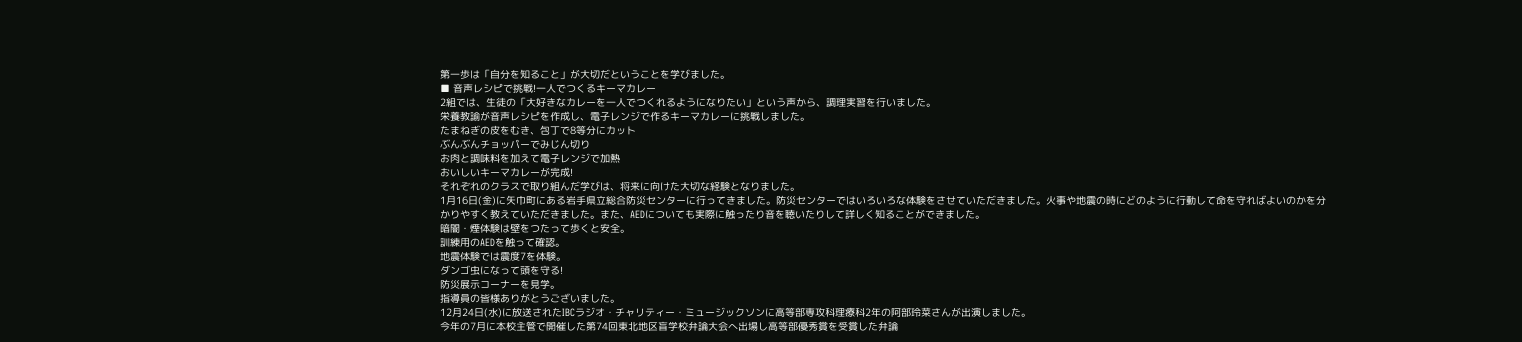第一歩は「自分を知ること」が大切だということを学びました。
■ 音声レシピで挑戦!一人でつくるキーマカレー
2組では、生徒の「大好きなカレーを一人でつくれるようになりたい」という声から、調理実習を行いました。
栄養教諭が音声レシピを作成し、電子レンジで作るキーマカレーに挑戦しました。
たまねぎの皮をむき、包丁で8等分にカット
ぶんぶんチョッパーでみじん切り
お肉と調味料を加えて電子レンジで加熱
おいしいキーマカレーが完成!
それぞれのクラスで取り組んだ学びは、将来に向けた大切な経験となりました。
1月16日(金)に矢巾町にある岩手県立総合防災センターに行ってきました。防災センターではいろいろな体験をさせていただきました。火事や地震の時にどのように行動して命を守ればよいのかを分かりやすく教えていただきました。また、AEDについても実際に触ったり音を聴いたりして詳しく知ることができました。
暗闇・煙体験は壁をつたって歩くと安全。
訓練用のAEDを触って確認。
地震体験では震度7を体験。
ダンゴ虫になって頭を守る!
防災展示コーナーを見学。
指導員の皆様ありがとうございました。
12月24日(水)に放送されたIBCラジオ・チャリティー・ミュージックソンに高等部専攻科理療科2年の阿部玲菜さんが出演しました。
今年の7月に本校主管で開催した第74回東北地区盲学校弁論大会へ出場し高等部優秀賞を受賞した弁論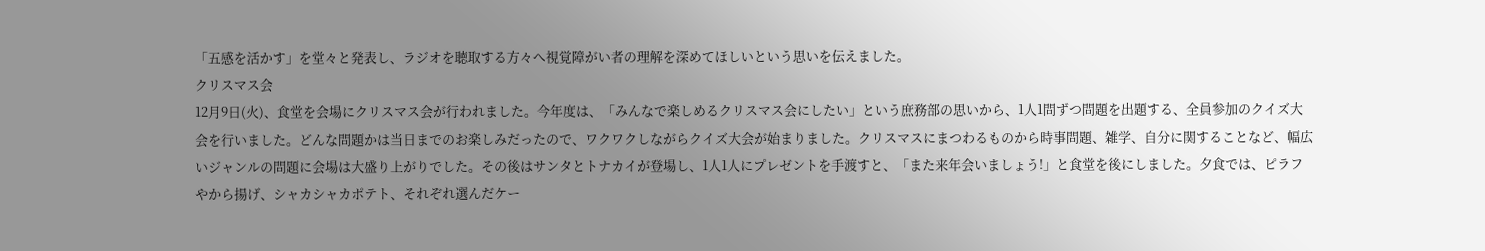「五感を活かす」を堂々と発表し、ラジオを聴取する方々へ視覚障がい者の理解を深めてほしいという思いを伝えました。
クリスマス会
12月9日(火)、食堂を会場にクリスマス会が行われました。今年度は、「みんなで楽しめるクリスマス会にしたい」という庶務部の思いから、1人1問ずつ問題を出題する、全員参加のクイズ大会を行いました。どんな問題かは当日までのお楽しみだったので、ワクワクしながらクイズ大会が始まりました。クリスマスにまつわるものから時事問題、雑学、自分に関することなど、幅広いジャンルの問題に会場は大盛り上がりでした。その後はサンタとトナカイが登場し、1人1人にプレゼントを手渡すと、「また来年会いましょう!」と食堂を後にしました。夕食では、ピラフやから揚げ、シャカシャカポテト、それぞれ選んだケー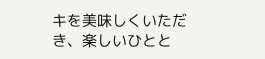キを美味しくいただき、楽しいひとと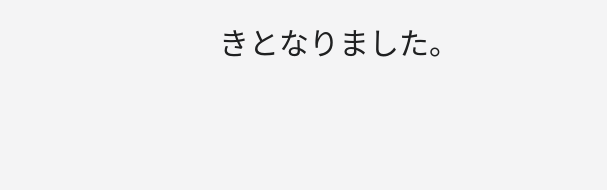きとなりました。